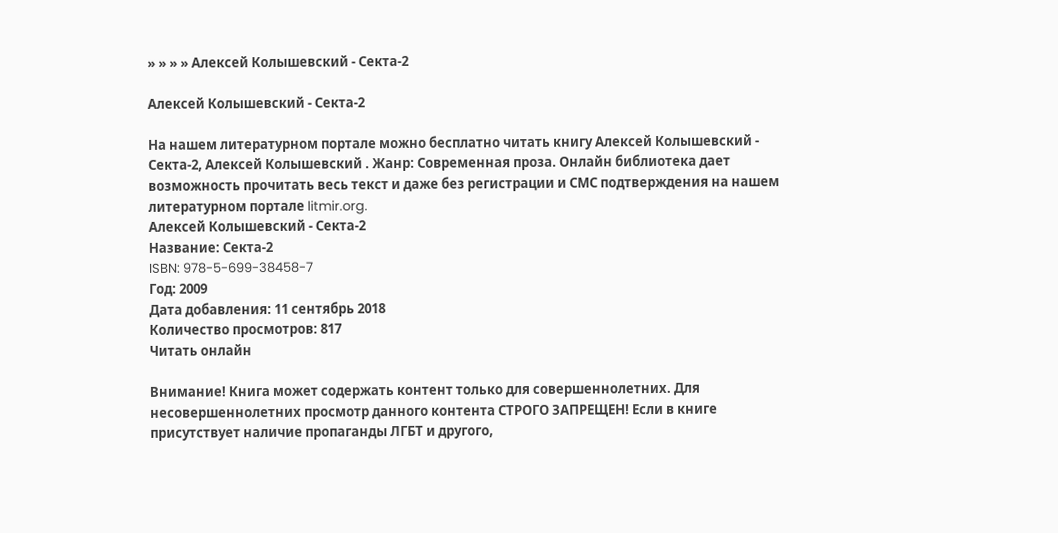» » » » Алексей Колышевский - Секта-2

Алексей Колышевский - Секта-2

На нашем литературном портале можно бесплатно читать книгу Алексей Колышевский - Секта-2, Алексей Колышевский . Жанр: Современная проза. Онлайн библиотека дает возможность прочитать весь текст и даже без регистрации и СМС подтверждения на нашем литературном портале litmir.org.
Алексей Колышевский - Секта-2
Название: Секта-2
ISBN: 978-5-699-38458-7
Год: 2009
Дата добавления: 11 сентябрь 2018
Количество просмотров: 817
Читать онлайн

Внимание! Книга может содержать контент только для совершеннолетних. Для несовершеннолетних просмотр данного контента СТРОГО ЗАПРЕЩЕН! Если в книге присутствует наличие пропаганды ЛГБТ и другого,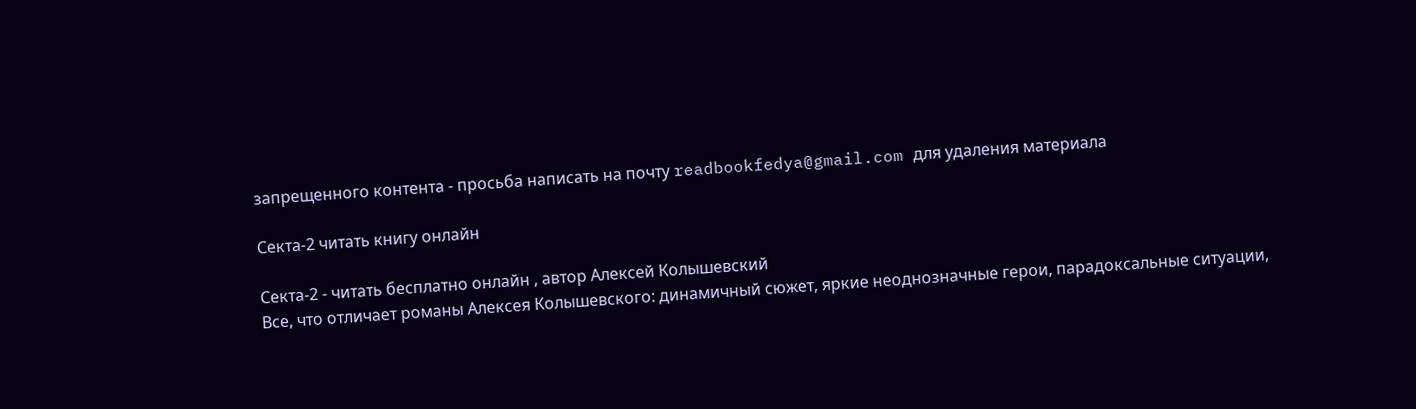запрещенного контента - просьба написать на почту readbookfedya@gmail.com для удаления материала

Секта-2 читать книгу онлайн

Секта-2 - читать бесплатно онлайн , автор Алексей Колышевский
Все, что отличает романы Алексея Колышевского: динамичный сюжет, яркие неоднозначные герои, парадоксальные ситуации,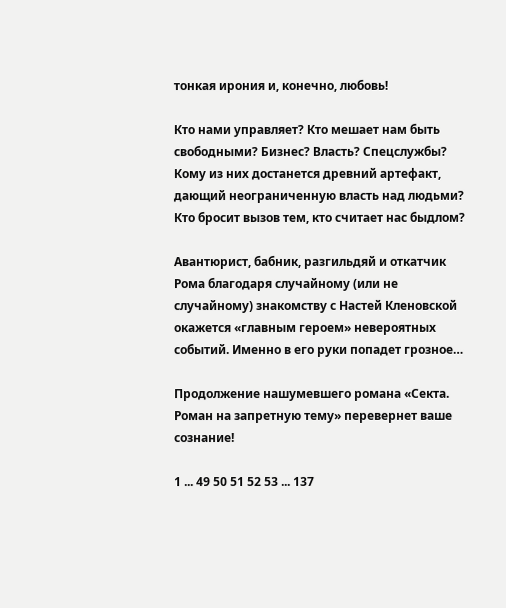тонкая ирония и, конечно, любовь!

Кто нами управляет? Кто мешает нам быть свободными? Бизнес? Власть? Спецслужбы? Кому из них достанется древний артефакт, дающий неограниченную власть над людьми? Кто бросит вызов тем, кто считает нас быдлом?

Авантюрист, бабник, разгильдяй и откатчик Рома благодаря случайному (или не случайному) знакомству с Настей Кленовской окажется «главным героем» невероятных событий. Именно в его руки попадет грозное…

Продолжение нашумевшего романа «Секта. Роман на запретную тему» перевернет ваше сознание!

1 ... 49 50 51 52 53 ... 137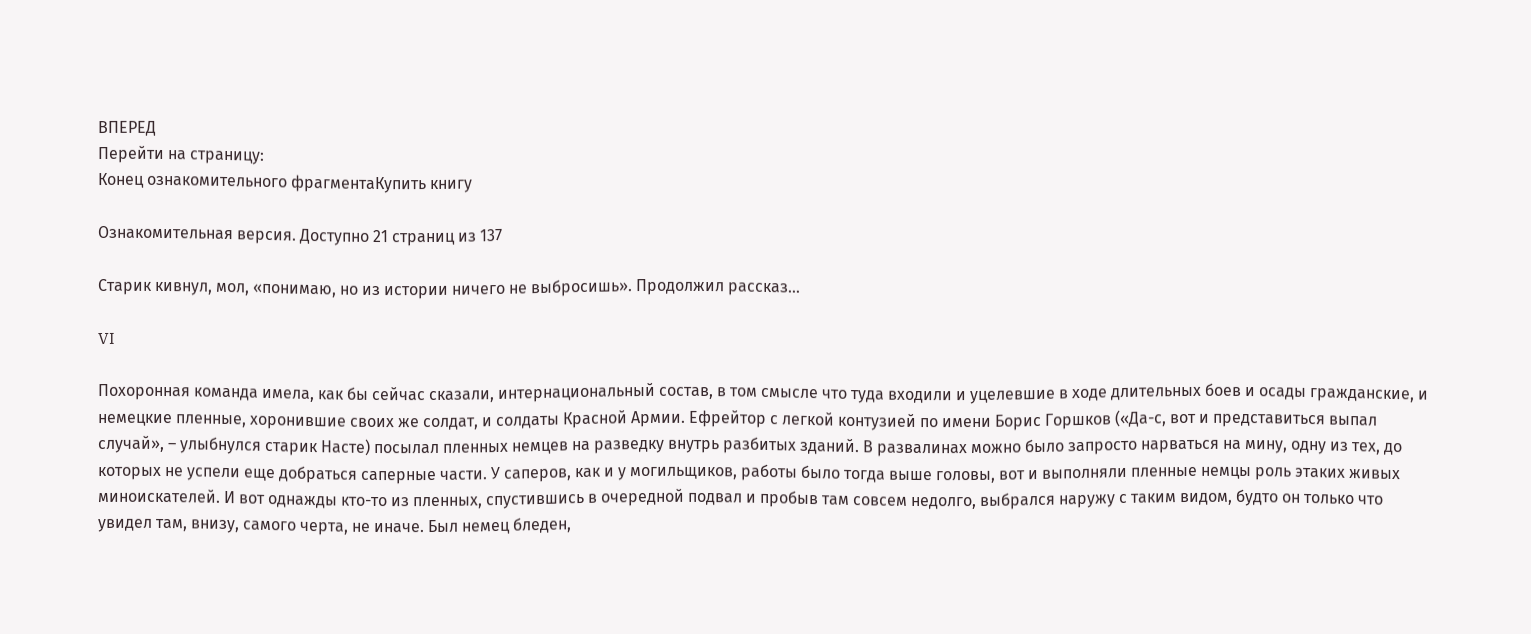ВПЕРЕД
Перейти на страницу:
Конец ознакомительного фрагментаКупить книгу

Ознакомительная версия. Доступно 21 страниц из 137

Старик кивнул, мол, «понимаю, но из истории ничего не выбросишь». Продолжил рассказ…

VI

Похоронная команда имела, как бы сейчас сказали, интернациональный состав, в том смысле что туда входили и уцелевшие в ходе длительных боев и осады гражданские, и немецкие пленные, хоронившие своих же солдат, и солдаты Красной Армии. Ефрейтор с легкой контузией по имени Борис Горшков («Да-с, вот и представиться выпал случай», – улыбнулся старик Насте) посылал пленных немцев на разведку внутрь разбитых зданий. В развалинах можно было запросто нарваться на мину, одну из тех, до которых не успели еще добраться саперные части. У саперов, как и у могильщиков, работы было тогда выше головы, вот и выполняли пленные немцы роль этаких живых миноискателей. И вот однажды кто-то из пленных, спустившись в очередной подвал и пробыв там совсем недолго, выбрался наружу с таким видом, будто он только что увидел там, внизу, самого черта, не иначе. Был немец бледен,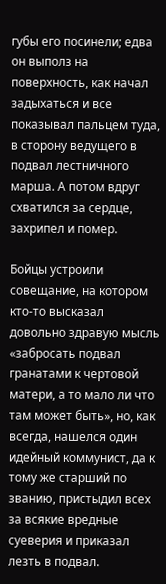губы его посинели; едва он выполз на поверхность, как начал задыхаться и все показывал пальцем туда, в сторону ведущего в подвал лестничного марша. А потом вдруг схватился за сердце, захрипел и помер.

Бойцы устроили совещание, на котором кто-то высказал довольно здравую мысль «забросать подвал гранатами к чертовой матери, а то мало ли что там может быть», но, как всегда, нашелся один идейный коммунист, да к тому же старший по званию, пристыдил всех за всякие вредные суеверия и приказал лезть в подвал.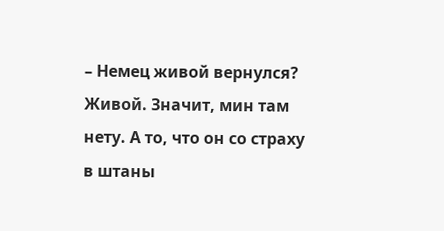– Немец живой вернулся? Живой. Значит, мин там нету. А то, что он со страху в штаны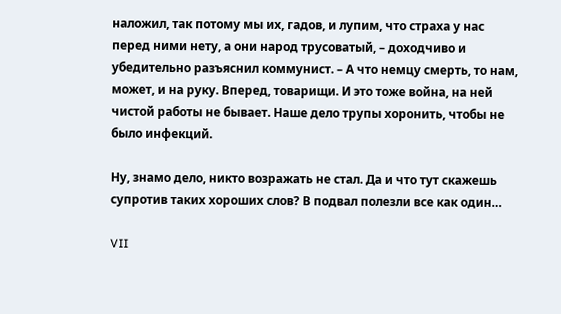наложил, так потому мы их, гадов, и лупим, что страха у нас перед ними нету, а они народ трусоватый, – доходчиво и убедительно разъяснил коммунист. – А что немцу смерть, то нам, может, и на руку. Вперед, товарищи. И это тоже война, на ней чистой работы не бывает. Наше дело трупы хоронить, чтобы не было инфекций.

Ну, знамо дело, никто возражать не стал. Да и что тут скажешь супротив таких хороших слов? В подвал полезли все как один…

VII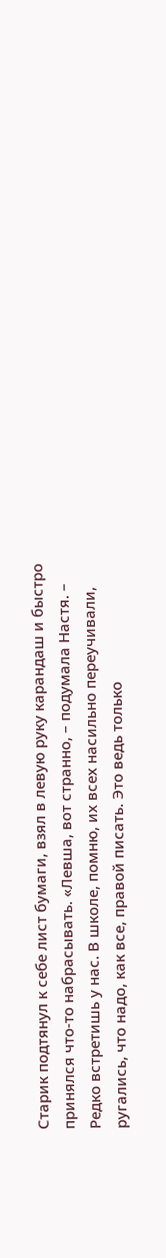Старик подтянул к себе лист бумаги, взял в левую руку карандаш и быстро принялся что-то набрасывать. «Левша, вот странно, – подумала Настя. – Редко встретишь у нас. В школе, помню, их всех насильно переучивали, ругались, что надо, как все, правой писать. Это ведь только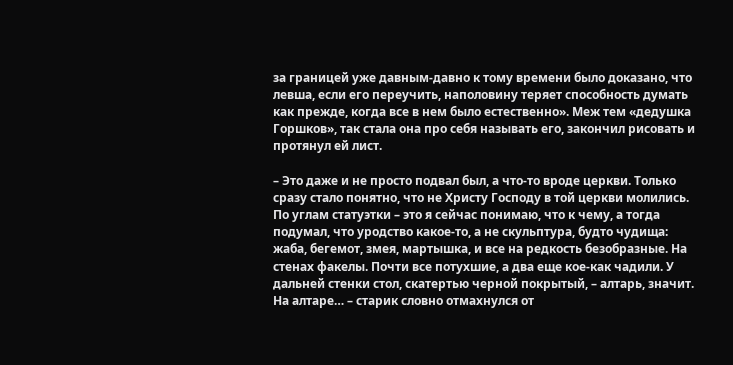за границей уже давным-давно к тому времени было доказано, что левша, если его переучить, наполовину теряет способность думать как прежде, когда все в нем было естественно». Меж тем «дедушка Горшков», так стала она про себя называть его, закончил рисовать и протянул ей лист.

– Это даже и не просто подвал был, а что-то вроде церкви. Только сразу стало понятно, что не Христу Господу в той церкви молились. По углам статуэтки – это я сейчас понимаю, что к чему, а тогда подумал, что уродство какое-то, а не скульптура, будто чудища: жаба, бегемот, змея, мартышка, и все на редкость безобразные. На стенах факелы. Почти все потухшие, а два еще кое-как чадили. У дальней стенки стол, скатертью черной покрытый, – алтарь, значит. На алтаре… – старик словно отмахнулся от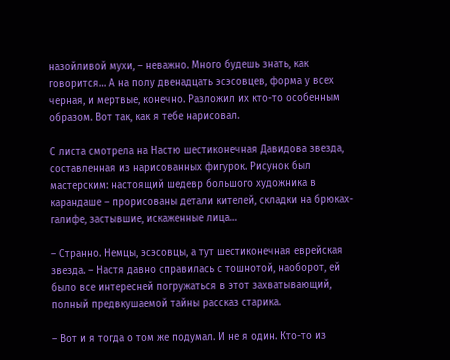назойливой мухи, – неважно. Много будешь знать, как говорится… А на полу двенадцать эсэсовцев, форма у всех черная, и мертвые, конечно. Разложил их кто-то особенным образом. Вот так, как я тебе нарисовал.

С листа смотрела на Настю шестиконечная Давидова звезда, составленная из нарисованных фигурок. Рисунок был мастерским: настоящий шедевр большого художника в карандаше – прорисованы детали кителей, складки на брюках-галифе, застывшие, искаженные лица…

– Странно. Немцы, эсэсовцы, а тут шестиконечная еврейская звезда. – Настя давно справилась с тошнотой, наоборот, ей было все интересней погружаться в этот захватывающий, полный предвкушаемой тайны рассказ старика.

– Вот и я тогда о том же подумал. И не я один. Кто-то из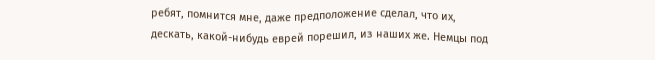ребят, помнится мне, даже предположение сделал, что их, дескать, какой-нибудь еврей порешил, из наших же. Немцы под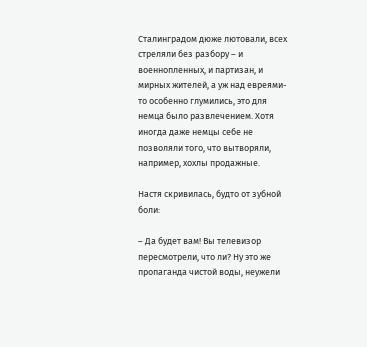Сталинградом дюже лютовали, всех стреляли без разбору – и военнопленных, и партизан, и мирных жителей, а уж над евреями-то особенно глумились, это для немца было развлечением. Хотя иногда даже немцы себе не позволяли того, что вытворяли, например, хохлы продажные.

Настя скривилась, будто от зубной боли:

– Да будет вам! Вы телевизор пересмотрели, что ли? Ну это же пропаганда чистой воды, неужели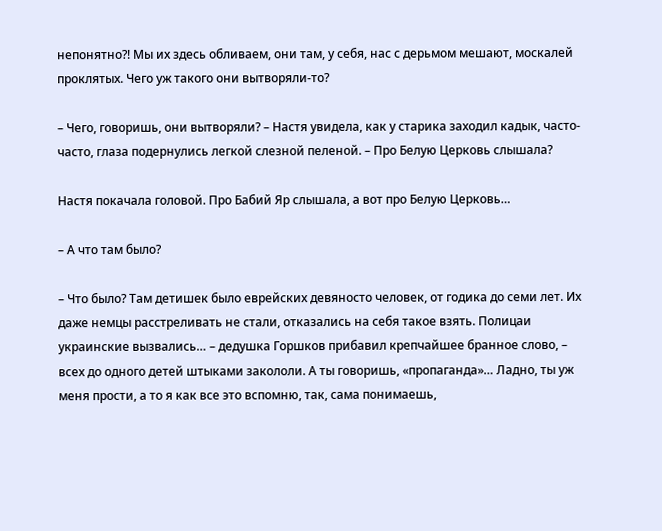непонятно?! Мы их здесь обливаем, они там, у себя, нас с дерьмом мешают, москалей проклятых. Чего уж такого они вытворяли-то?

– Чего, говоришь, они вытворяли? – Настя увидела, как у старика заходил кадык, часто-часто, глаза подернулись легкой слезной пеленой. – Про Белую Церковь слышала?

Настя покачала головой. Про Бабий Яр слышала, а вот про Белую Церковь…

– А что там было?

– Что было? Там детишек было еврейских девяносто человек, от годика до семи лет. Их даже немцы расстреливать не стали, отказались на себя такое взять. Полицаи украинские вызвались… – дедушка Горшков прибавил крепчайшее бранное слово, – всех до одного детей штыками закололи. А ты говоришь, «пропаганда»… Ладно, ты уж меня прости, а то я как все это вспомню, так, сама понимаешь,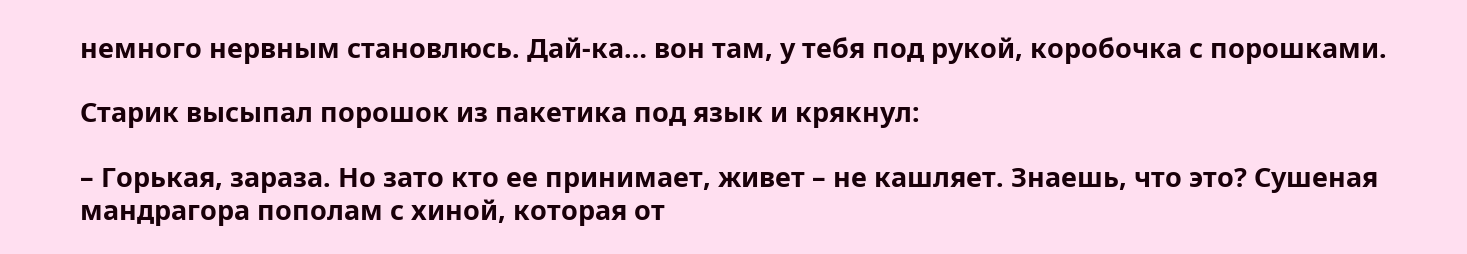немного нервным становлюсь. Дай-ка… вон там, у тебя под рукой, коробочка с порошками.

Старик высыпал порошок из пакетика под язык и крякнул:

– Горькая, зараза. Но зато кто ее принимает, живет – не кашляет. Знаешь, что это? Сушеная мандрагора пополам с хиной, которая от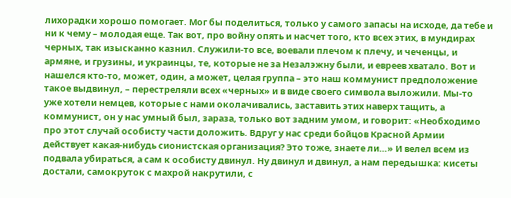лихорадки хорошо помогает. Мог бы поделиться, только у самого запасы на исходе, да тебе и ни к чему – молодая еще. Так вот, про войну опять и насчет того, кто всех этих, в мундирах черных, так изысканно казнил. Служили-то все, воевали плечом к плечу, и чеченцы, и армяне, и грузины, и украинцы, те, которые не за Незалэжну были, и евреев хватало. Вот и нашелся кто-то, может, один, а может, целая группа – это наш коммунист предположение такое выдвинул, – перестреляли всех «черных» и в виде своего символа выложили. Мы-то уже хотели немцев, которые с нами околачивались, заставить этих наверх тащить, а коммунист, он у нас умный был, зараза, только вот задним умом, и говорит: «Необходимо про этот случай особисту части доложить. Вдруг у нас среди бойцов Красной Армии действует какая-нибудь сионистская организация? Это тоже, знаете ли…» И велел всем из подвала убираться, а сам к особисту двинул. Ну двинул и двинул, а нам передышка: кисеты достали, самокруток с махрой накрутили, с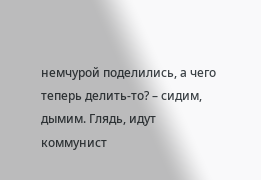немчурой поделились, а чего теперь делить-то? – сидим, дымим. Глядь, идут коммунист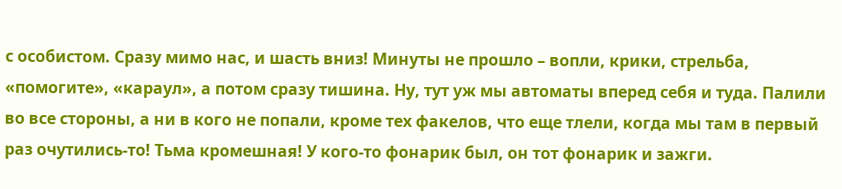с особистом. Сразу мимо нас, и шасть вниз! Минуты не прошло – вопли, крики, стрельба, «помогите», «караул», а потом сразу тишина. Ну, тут уж мы автоматы вперед себя и туда. Палили во все стороны, а ни в кого не попали, кроме тех факелов, что еще тлели, когда мы там в первый раз очутились-то! Тьма кромешная! У кого-то фонарик был, он тот фонарик и зажги.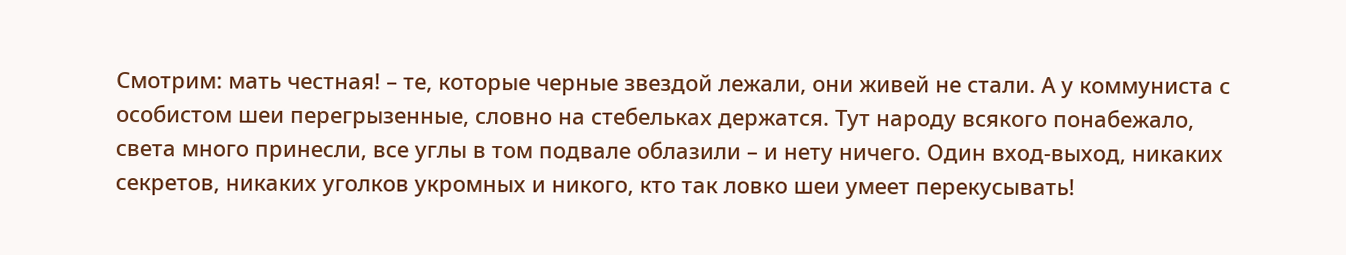Смотрим: мать честная! – те, которые черные звездой лежали, они живей не стали. А у коммуниста с особистом шеи перегрызенные, словно на стебельках держатся. Тут народу всякого понабежало, света много принесли, все углы в том подвале облазили – и нету ничего. Один вход-выход, никаких секретов, никаких уголков укромных и никого, кто так ловко шеи умеет перекусывать!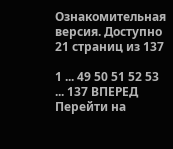Ознакомительная версия. Доступно 21 страниц из 137

1 ... 49 50 51 52 53 ... 137 ВПЕРЕД
Перейти на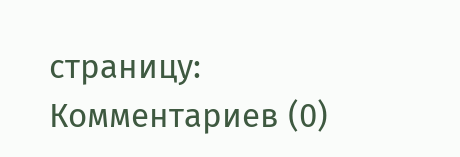страницу:
Комментариев (0)